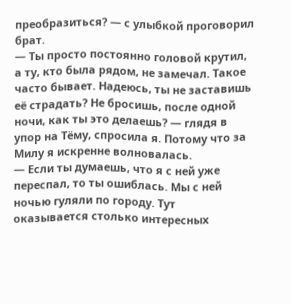преобразиться? — с улыбкой проговорил брат.
— Ты просто постоянно головой крутил, а ту, кто была рядом, не замечал. Такое часто бывает. Надеюсь, ты не заставишь её страдать? Не бросишь, после одной ночи, как ты это делаешь? — глядя в упор на Тёму, спросила я. Потому что за Милу я искренне волновалась.
— Если ты думаешь, что я с ней уже переспал, то ты ошиблась. Мы с ней ночью гуляли по городу. Тут оказывается столько интересных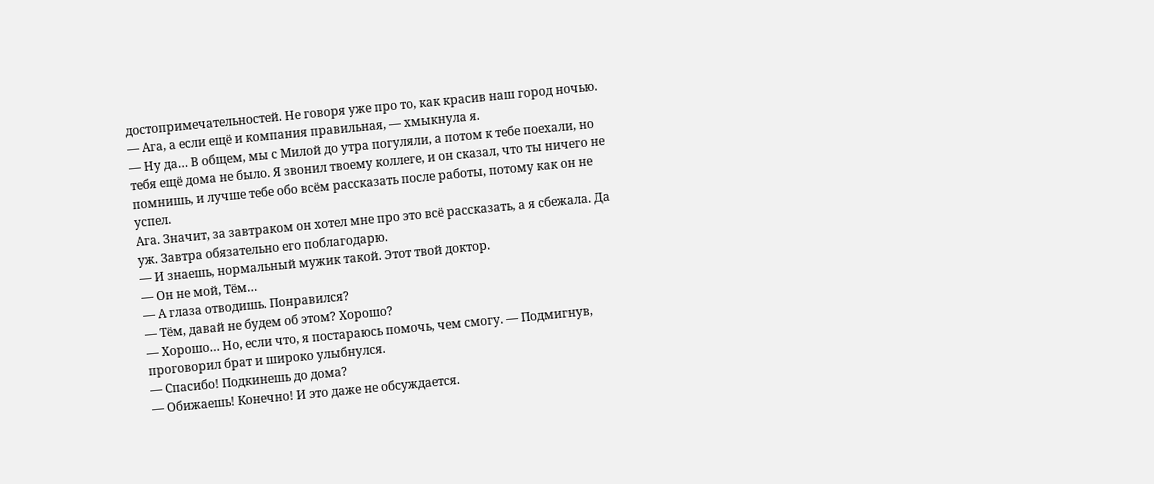достопримечательностей. Не говоря уже про то, как красив наш город ночью.
— Ага, а если ещё и компания правильная, — хмыкнула я.
— Ну да… В общем, мы с Милой до утра погуляли, а потом к тебе поехали, но тебя ещё дома не было. Я звонил твоему коллеге, и он сказал, что ты ничего не помнишь, и лучше тебе обо всём рассказать после работы, потому как он не успел.
Ага. Значит, за завтраком он хотел мне про это всё рассказать, а я сбежала. Да уж. Завтра обязательно его поблагодарю.
— И знаешь, нормальный мужик такой. Этот твой доктор.
— Он не мой, Тём…
— А глаза отводишь. Понравился?
— Тём, давай не будем об этом? Хорошо?
— Хорошо… Но, если что, я постараюсь помочь, чем смогу. — Подмигнув, проговорил брат и широко улыбнулся.
— Спасибо! Подкинешь до дома?
— Обижаешь! Конечно! И это даже не обсуждается.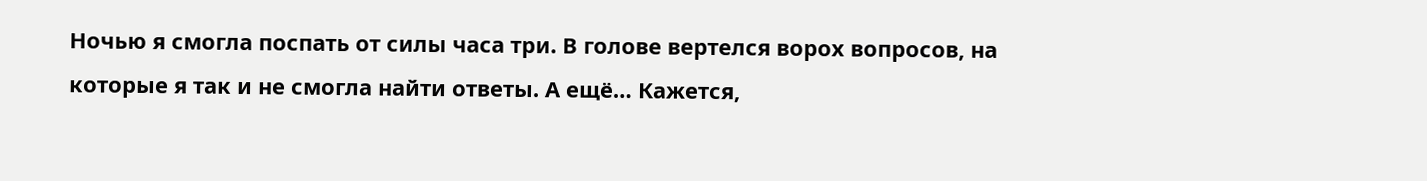Ночью я смогла поспать от силы часа три. В голове вертелся ворох вопросов, на которые я так и не смогла найти ответы. А ещё… Кажется,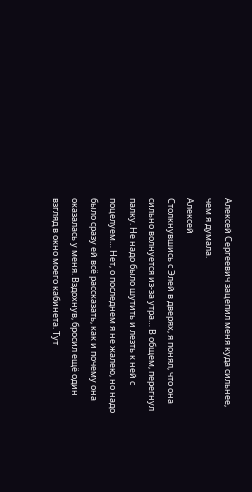Алексей Сергеевич зацепил меня куда сильнее, чем я думала.
Алексей
Столкнувшись с Элей в дверях, я понял, что она сильно волнуется из-за утра… В общем, перегнул палку. Не надо было шутить и лезть к ней с поцелуем… Нет, о последнем я не жалею, но надо было сразу ей всё рассказать, как и почему она оказалась у меня. Вздохнув, бросил ещё один взгляд в окно моего кабинета. Тут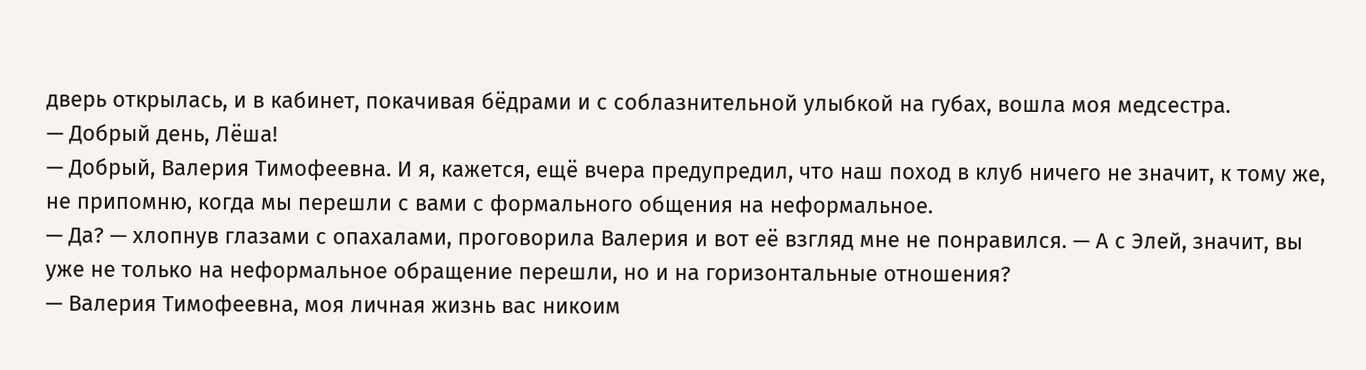дверь открылась, и в кабинет, покачивая бёдрами и с соблазнительной улыбкой на губах, вошла моя медсестра.
— Добрый день, Лёша!
— Добрый, Валерия Тимофеевна. И я, кажется, ещё вчера предупредил, что наш поход в клуб ничего не значит, к тому же, не припомню, когда мы перешли с вами с формального общения на неформальное.
— Да? — хлопнув глазами с опахалами, проговорила Валерия и вот её взгляд мне не понравился. — А с Элей, значит, вы уже не только на неформальное обращение перешли, но и на горизонтальные отношения?
— Валерия Тимофеевна, моя личная жизнь вас никоим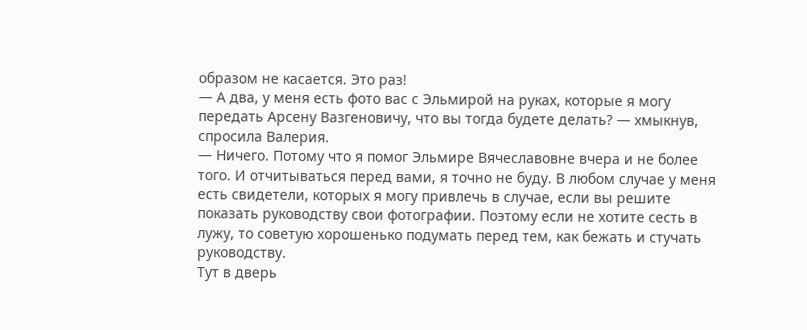образом не касается. Это раз!
— А два, у меня есть фото вас с Эльмирой на руках, которые я могу передать Арсену Вазгеновичу, что вы тогда будете делать? — хмыкнув, спросила Валерия.
— Ничего. Потому что я помог Эльмире Вячеславовне вчера и не более того. И отчитываться перед вами, я точно не буду. В любом случае у меня есть свидетели, которых я могу привлечь в случае, если вы решите показать руководству свои фотографии. Поэтому если не хотите сесть в лужу, то советую хорошенько подумать перед тем, как бежать и стучать руководству.
Тут в дверь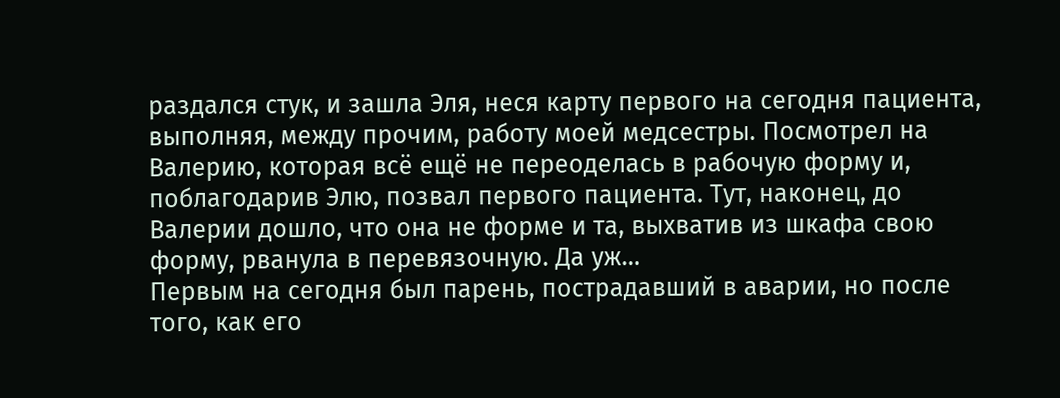раздался стук, и зашла Эля, неся карту первого на сегодня пациента, выполняя, между прочим, работу моей медсестры. Посмотрел на Валерию, которая всё ещё не переоделась в рабочую форму и, поблагодарив Элю, позвал первого пациента. Тут, наконец, до Валерии дошло, что она не форме и та, выхватив из шкафа свою форму, рванула в перевязочную. Да уж…
Первым на сегодня был парень, пострадавший в аварии, но после того, как его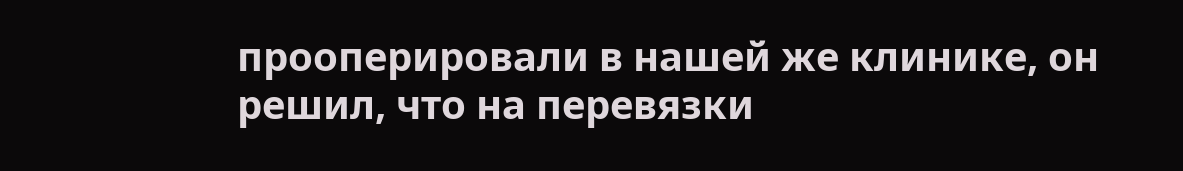прооперировали в нашей же клинике, он решил, что на перевязки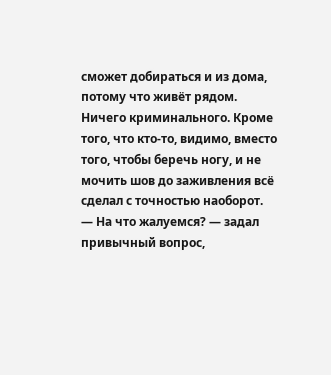сможет добираться и из дома, потому что живёт рядом. Ничего криминального. Кроме того, что кто-то, видимо, вместо того, чтобы беречь ногу, и не мочить шов до заживления всё сделал с точностью наоборот.
— На что жалуемся? — задал привычный вопрос,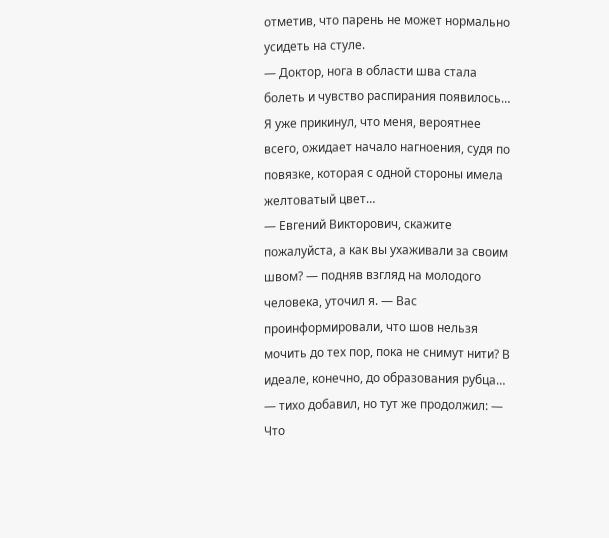отметив, что парень не может нормально усидеть на стуле.
— Доктор, нога в области шва стала болеть и чувство распирания появилось…
Я уже прикинул, что меня, вероятнее всего, ожидает начало нагноения, судя по повязке, которая с одной стороны имела желтоватый цвет…
— Евгений Викторович, скажите пожалуйста, а как вы ухаживали за своим швом? — подняв взгляд на молодого человека, уточил я. — Вас проинформировали, что шов нельзя мочить до тех пор, пока не снимут нити? В идеале, конечно, до образования рубца… — тихо добавил, но тут же продолжил: — Что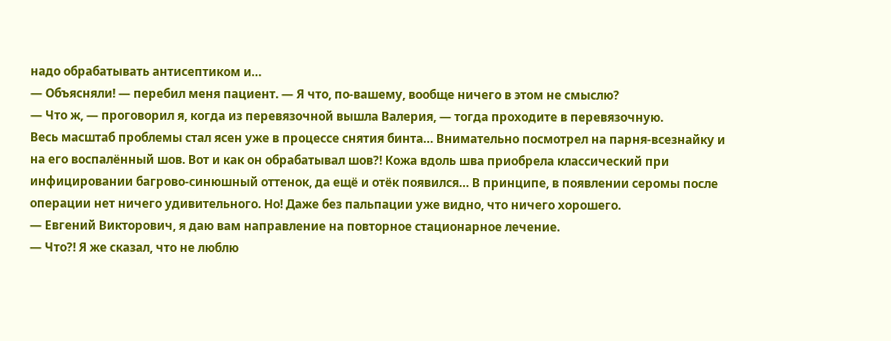надо обрабатывать антисептиком и…
— Объясняли! — перебил меня пациент. — Я что, по-вашему, вообще ничего в этом не смыслю?
— Что ж, — проговорил я, когда из перевязочной вышла Валерия, — тогда проходите в перевязочную.
Весь масштаб проблемы стал ясен уже в процессе снятия бинта… Внимательно посмотрел на парня-всезнайку и на его воспалённый шов. Вот и как он обрабатывал шов?! Кожа вдоль шва приобрела классический при инфицировании багрово-синюшный оттенок, да ещё и отёк появился… В принципе, в появлении серомы после операции нет ничего удивительного. Но! Даже без пальпации уже видно, что ничего хорошего.
— Евгений Викторович, я даю вам направление на повторное стационарное лечение.
— Что?! Я же сказал, что не люблю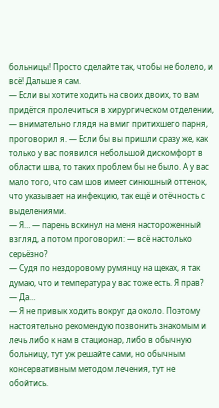больницы! Просто сделайте так, чтобы не болело, и всё! Дальше я сам.
— Если вы хотите ходить на своих двоих, то вам придётся пролечиться в хирургическом отделении, — внимательно глядя на вмиг притихшего парня, проговорил я. — Если бы вы пришли сразу же, как только у вас появился небольшой дискомфорт в области шва, то таких проблем бы не было. А у вас мало того, что сам шов имеет синюшный оттенок, что указывает на инфекцию, так ещё и отёчность с выделениями.
— Я… — парень вскинул на меня настороженный взгляд, а потом проговорил: — всё настолько серьёзно?
— Судя по нездоровому румянцу на щеках, я так думаю, что и температура у вас тоже есть. Я прав?
— Да…
— Я не привык ходить вокруг да около. Поэтому настоятельно рекомендую позвонить знакомым и лечь либо к нам в стационар, либо в обычную больницу, тут уж решайте сами, но обычным консервативным методом лечения, тут не обойтись.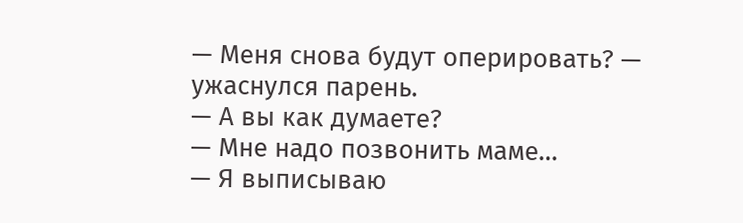— Меня снова будут оперировать? — ужаснулся парень.
— А вы как думаете?
— Мне надо позвонить маме…
— Я выписываю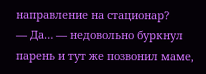направление на стационар?
— Да… — недовольно буркнул парень и тут же позвонил маме,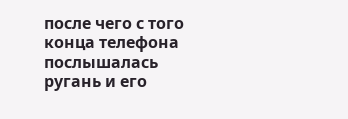после чего с того конца телефона послышалась ругань и его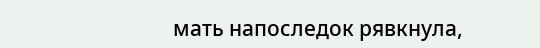мать напоследок рявкнула,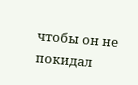чтобы он не покидал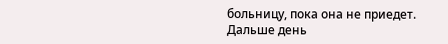больницу, пока она не приедет.
Дальше день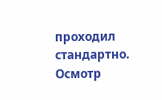проходил стандартно. Осмотр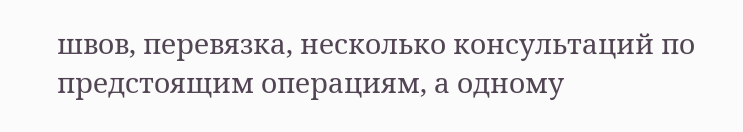швов, перевязка, несколько консультаций по предстоящим операциям, а одному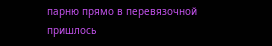парню прямо в перевязочной пришлось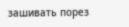зашивать порез